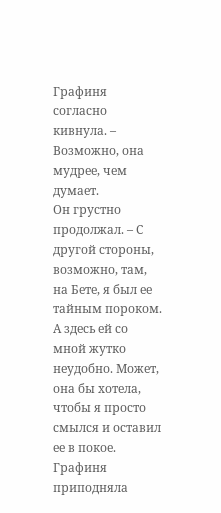Графиня согласно кивнула. – Возможно, она мудрее, чем думает.
Он грустно продолжал. – С другой стороны, возможно, там, на Бете, я был ее тайным пороком. А здесь ей со мной жутко неудобно. Может, она бы хотела, чтобы я просто смылся и оставил ее в покое.
Графиня приподняла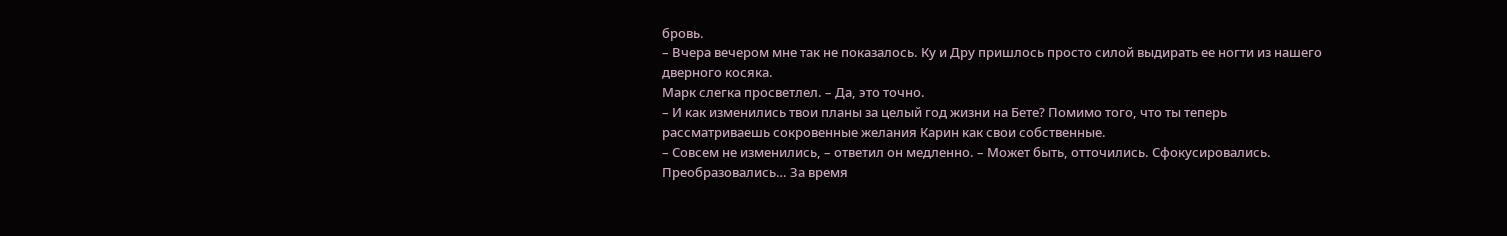бровь.
– Вчера вечером мне так не показалось. Ку и Дру пришлось просто силой выдирать ее ногти из нашего дверного косяка.
Марк слегка просветлел. – Да, это точно.
– И как изменились твои планы за целый год жизни на Бете? Помимо того, что ты теперь рассматриваешь сокровенные желания Карин как свои собственные.
– Совсем не изменились, – ответил он медленно. – Может быть, отточились. Сфокусировались. Преобразовались… За время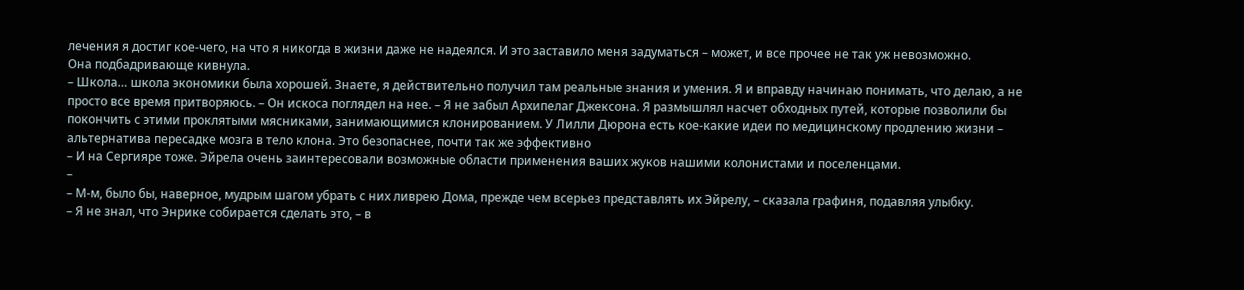лечения я достиг кое-чего, на что я никогда в жизни даже не надеялся. И это заставило меня задуматься – может, и все прочее не так уж невозможно.
Она подбадривающе кивнула.
– Школа… школа экономики была хорошей. Знаете, я действительно получил там реальные знания и умения. Я и вправду начинаю понимать, что делаю, а не просто все время притворяюсь. – Он искоса поглядел на нее. – Я не забыл Архипелаг Джексона. Я размышлял насчет обходных путей, которые позволили бы покончить с этими проклятыми мясниками, занимающимися клонированием. У Лилли Дюрона есть кое-какие идеи по медицинскому продлению жизни – альтернатива пересадке мозга в тело клона. Это безопаснее, почти так же эффективно
– И на Сергияре тоже. Эйрела очень заинтересовали возможные области применения ваших жуков нашими колонистами и поселенцами.
–
– М-м, было бы, наверное, мудрым шагом убрать с них ливрею Дома, прежде чем всерьез представлять их Эйрелу, – сказала графиня, подавляя улыбку.
– Я не знал, что Энрике собирается сделать это, – в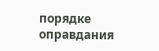порядке оправдания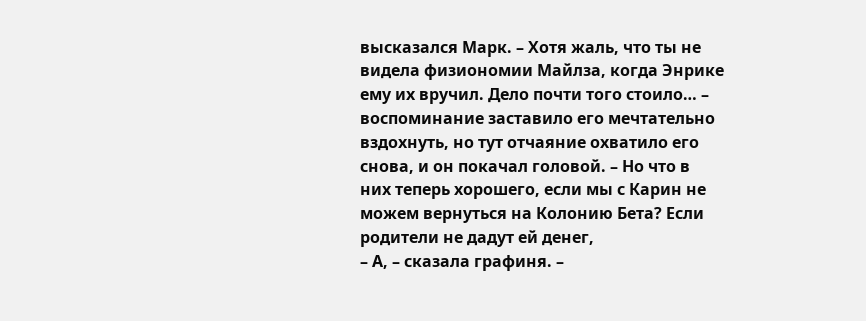высказался Марк. – Хотя жаль, что ты не видела физиономии Майлза, когда Энрике ему их вручил. Дело почти того стоило… – воспоминание заставило его мечтательно вздохнуть, но тут отчаяние охватило его снова, и он покачал головой. – Но что в них теперь хорошего, если мы с Карин не можем вернуться на Колонию Бета? Если родители не дадут ей денег,
– А, – сказала графиня. –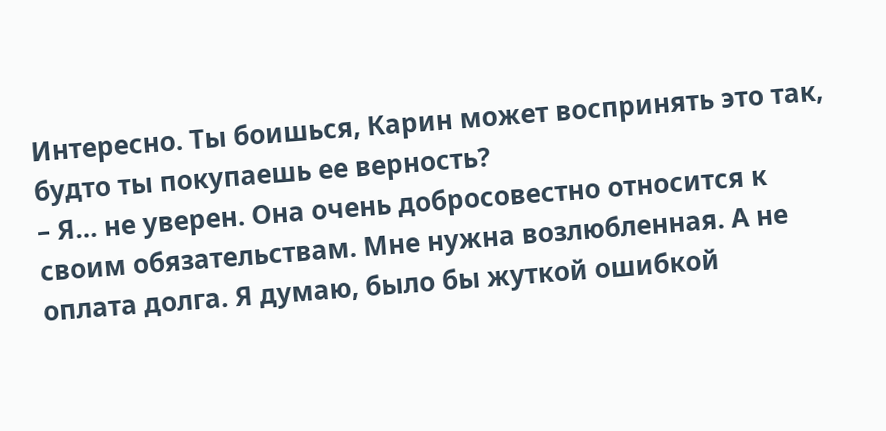Интересно. Ты боишься, Карин может воспринять это так, будто ты покупаешь ее верность?
– Я… не уверен. Она очень добросовестно относится к своим обязательствам. Мне нужна возлюбленная. А не оплата долга. Я думаю, было бы жуткой ошибкой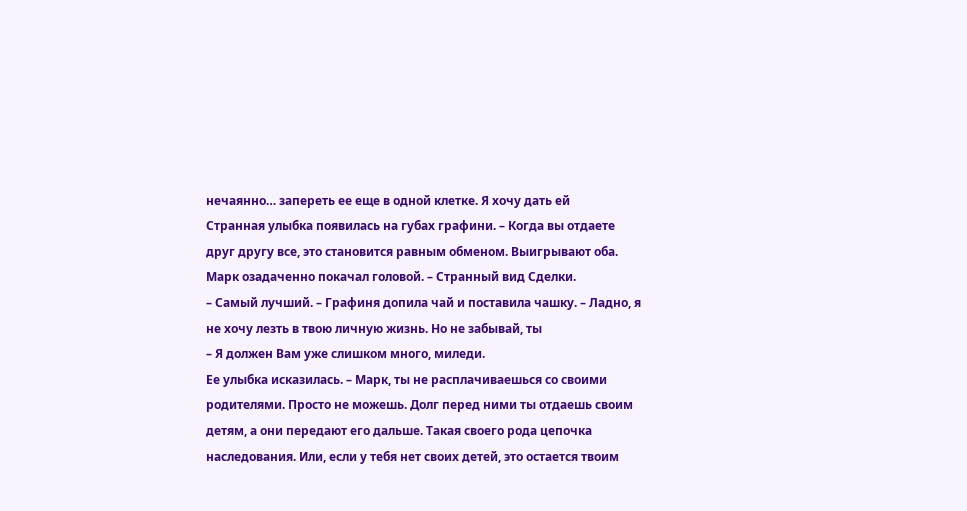нечаянно… запереть ее еще в одной клетке. Я хочу дать ей
Странная улыбка появилась на губах графини. – Когда вы отдаете друг другу все, это становится равным обменом. Выигрывают оба.
Марк озадаченно покачал головой. – Странный вид Сделки.
– Самый лучший. – Графиня допила чай и поставила чашку. – Ладно, я не хочу лезть в твою личную жизнь. Но не забывай, ты
– Я должен Вам уже слишком много, миледи.
Ее улыбка исказилась. – Марк, ты не расплачиваешься со своими родителями. Просто не можешь. Долг перед ними ты отдаешь своим детям, а они передают его дальше. Такая своего рода цепочка наследования. Или, если у тебя нет своих детей, это остается твоим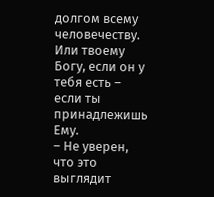долгом всему человечеству. Или твоему Богу, если он у тебя есть – если ты принадлежишь Ему.
– Не уверен, что это выглядит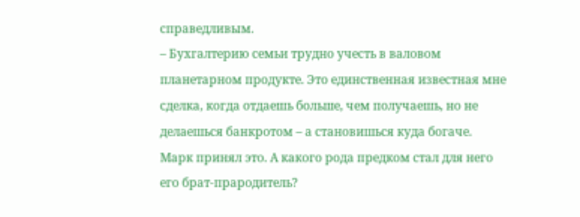справедливым.
– Бухгалтерию семьи трудно учесть в валовом планетарном продукте. Это единственная известная мне сделка, когда отдаешь больше, чем получаешь, но не делаешься банкротом – а становишься куда богаче.
Марк принял это. А какого рода предком стал для него его брат-прародитель?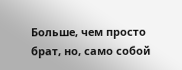Больше, чем просто брат, но, само собой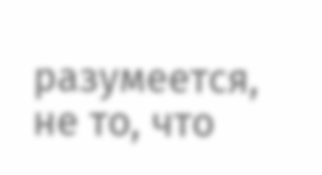разумеется, не то, что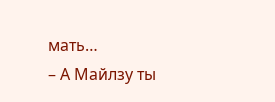мать…
– А Майлзу ты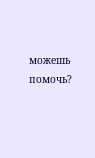можешь помочь?